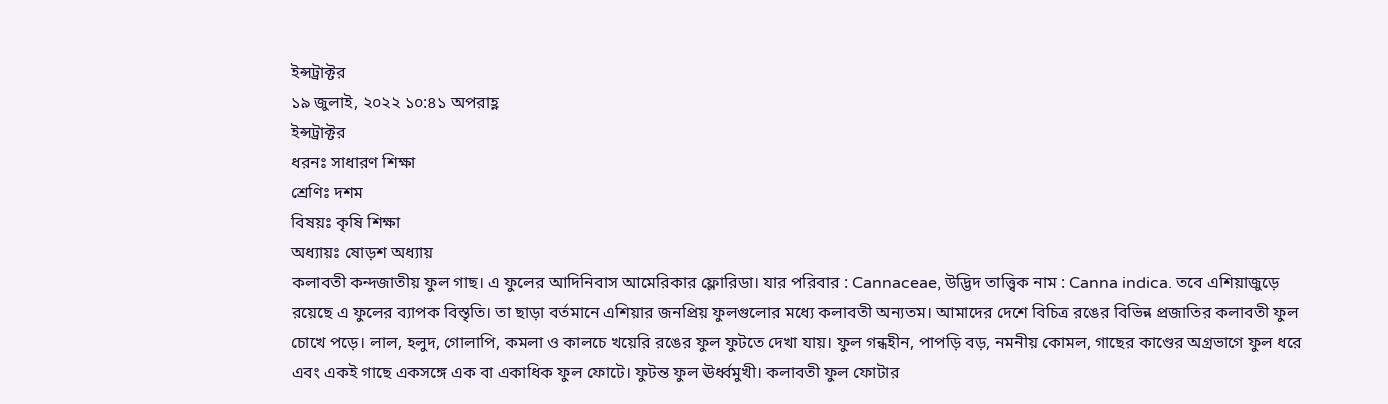ইন্সট্রাক্টর
১৯ জুলাই, ২০২২ ১০:৪১ অপরাহ্ণ
ইন্সট্রাক্টর
ধরনঃ সাধারণ শিক্ষা
শ্রেণিঃ দশম
বিষয়ঃ কৃষি শিক্ষা
অধ্যায়ঃ ষোড়শ অধ্যায়
কলাবতী কন্দজাতীয় ফুল গাছ। এ ফুলের আদিনিবাস আমেরিকার ফ্লোরিডা। যার পরিবার : Cannaceae, উদ্ভিদ তাত্ত্বিক নাম : Canna indica. তবে এশিয়াজুড়ে রয়েছে এ ফুলের ব্যাপক বিস্তৃতি। তা ছাড়া বর্তমানে এশিয়ার জনপ্রিয় ফুলগুলোর মধ্যে কলাবতী অন্যতম। আমাদের দেশে বিচিত্র রঙের বিভিন্ন প্রজাতির কলাবতী ফুল চোখে পড়ে। লাল, হলুদ, গোলাপি, কমলা ও কালচে খয়েরি রঙের ফুল ফুটতে দেখা যায়। ফুল গন্ধহীন, পাপড়ি বড়, নমনীয় কোমল, গাছের কাণ্ডের অগ্রভাগে ফুল ধরে এবং একই গাছে একসঙ্গে এক বা একাধিক ফুল ফোটে। ফুটন্ত ফুল ঊর্ধ্বমুখী। কলাবতী ফুল ফোটার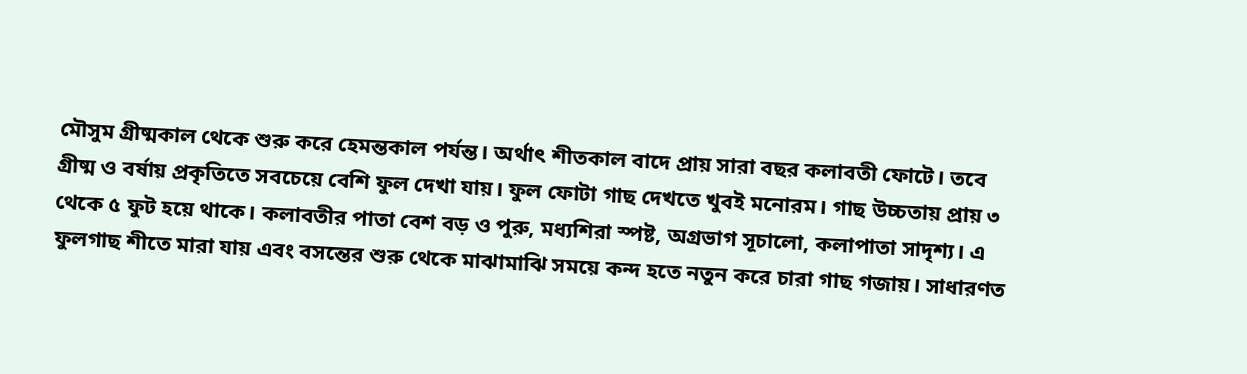মৌসুম গ্রীষ্মকাল থেকে শুরু করে হেমন্তকাল পর্যন্ত। অর্থাৎ শীতকাল বাদে প্রায় সারা বছর কলাবতী ফোটে। তবে গ্রীষ্ম ও বর্ষায় প্রকৃতিতে সবচেয়ে বেশি ফুল দেখা যায়। ফুল ফোটা গাছ দেখতে খুবই মনোরম। গাছ উচ্চতায় প্রায় ৩ থেকে ৫ ফুট হয়ে থাকে। কলাবতীর পাতা বেশ বড় ও পুরু, মধ্যশিরা স্পষ্ট, অগ্রভাগ সূচালো, কলাপাতা সাদৃশ্য। এ ফুলগাছ শীতে মারা যায় এবং বসন্তের শুরু থেকে মাঝামাঝি সময়ে কন্দ হতে নতুন করে চারা গাছ গজায়। সাধারণত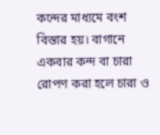কন্দের মাধ্যমে বংশ বিস্তার হয়। বাগানে একবার কন্দ বা চারা রোপণ করা হলে চারা ও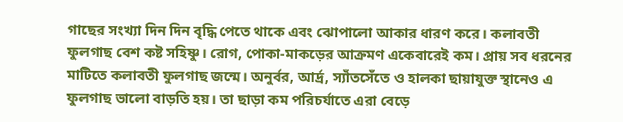গাছের সংখ্যা দিন দিন বৃদ্ধি পেতে থাকে এবং ঝোপালো আকার ধারণ করে। কলাবতী ফুলগাছ বেশ কষ্ট সহিষ্ণু। রোগ, পোকা-মাকড়ের আক্রমণ একেবারেই কম। প্রায় সব ধরনের মাটিতে কলাবতী ফুলগাছ জন্মে। অনুর্বর, আর্দ্র, স্যাঁতসেঁতে ও হালকা ছায়াযুক্ত স্থানেও এ ফুলগাছ ভালো বাড়তি হয়। তা ছাড়া কম পরিচর্যাতে এরা বেড়ে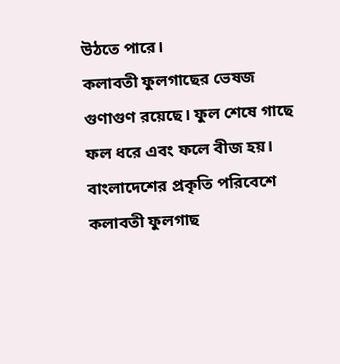উঠতে পারে।
কলাবতী ফুলগাছের ভেষজ গুণাগুণ রয়েছে। ফুল শেষে গাছে ফল ধরে এবং ফলে বীজ হয়। বাংলাদেশের প্রকৃতি পরিবেশে কলাবতী ফুলগাছ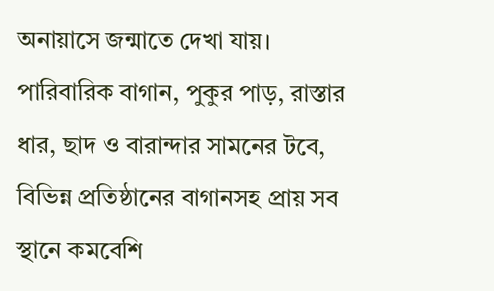অনায়াসে জন্মাতে দেখা যায়। পারিবারিক বাগান, পুকুর পাড়, রাস্তার ধার, ছাদ ও বারান্দার সামনের টবে, বিভিন্ন প্রতিষ্ঠানের বাগানসহ প্রায় সব স্থানে কমবেশি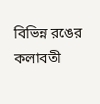বিভিন্ন রঙের কলাবতী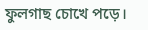ফুলগাছ চোখে পড়ে।